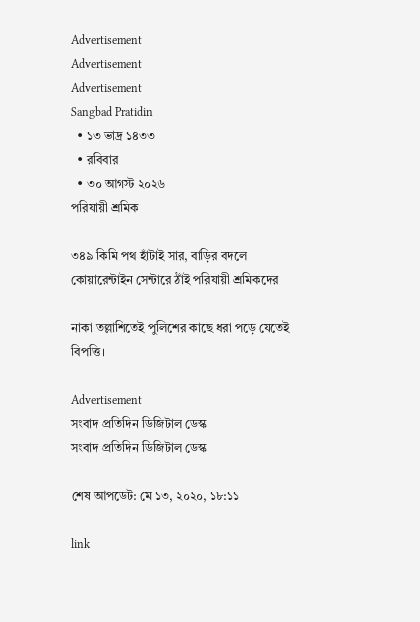Advertisement
Advertisement
Advertisement
Sangbad Pratidin
  • ১৩ ভাদ্র ১৪৩৩
  • রবিবার
  • ৩০ আগস্ট ২০২৬
পরিযায়ী শ্রমিক

৩৪৯ কিমি পথ হাঁটাই সার, বাড়ির বদলে কোয়ারেন্টাইন সেন্টারে ঠাঁই পরিযায়ী শ্রমিকদের

নাকা তল্লাশিতেই পুলিশের কাছে ধরা পড়ে যেতেই বিপত্তি।

Advertisement
সংবাদ প্রতিদিন ডিজিটাল ডেস্ক
সংবাদ প্রতিদিন ডিজিটাল ডেস্ক

শেষ আপডেট: মে ১৩, ২০২০, ১৮:১১

link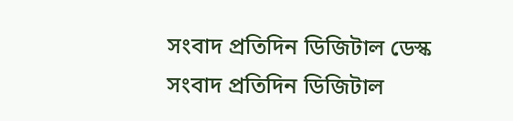সংবাদ প্রতিদিন ডিজিটাল ডেস্ক
সংবাদ প্রতিদিন ডিজিটাল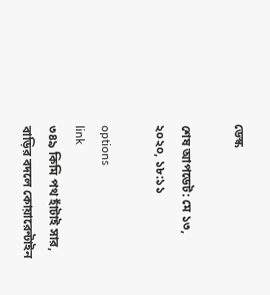ডেস্ক

শেষ আপডেট: মে ১৩, ২০২০, ১৮:১১

options
link
৩৪৯ কিমি পথ হাঁটাই সার, বাড়ির বদলে কোয়ারেন্টাইন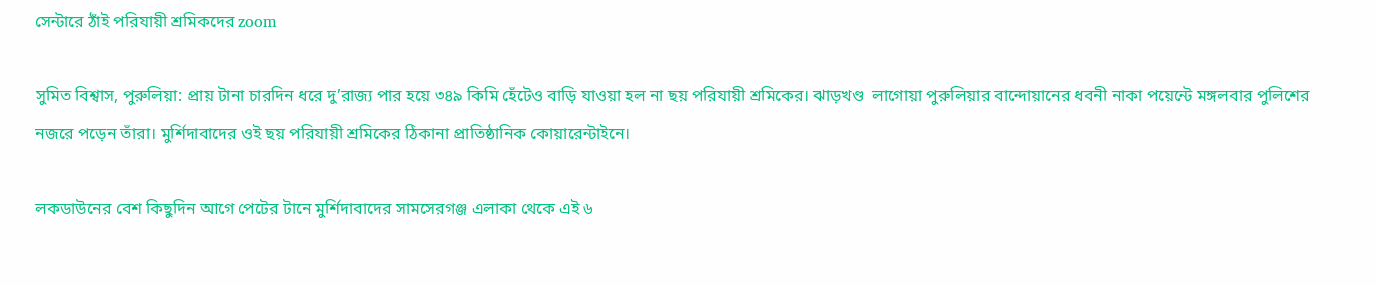সেন্টারে ঠাঁই পরিযায়ী শ্রমিকদের zoom

সুমিত বিশ্বাস, পুরুলিয়া: প্রায় টানা চারদিন ধরে দু’রাজ্য পার হয়ে ৩৪৯ কিমি হেঁটেও বাড়ি যাওয়া হল না ছয় পরিযায়ী শ্রমিকের। ঝাড়খণ্ড  লাগোয়া পুরুলিয়ার বান্দোয়ানের ধবনী নাকা পয়েন্টে মঙ্গলবার পুলিশের নজরে পড়েন তাঁরা। মুর্শিদাবাদের ওই ছয় পরিযায়ী শ্রমিকের ঠিকানা প্রাতিষ্ঠানিক কোয়ারেন্টাইনে।

লকডাউনের বেশ কিছুদিন আগে পেটের টানে মুর্শিদাবাদের সামসেরগঞ্জ এলাকা থেকে এই ৬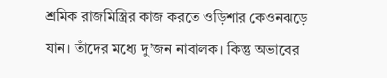শ্রমিক রাজমিস্ত্রির কাজ করতে ওড়িশার কেওনঝড়ে যান। তাঁদের মধ্যে দু’জন নাবালক। কিন্তু অভাবের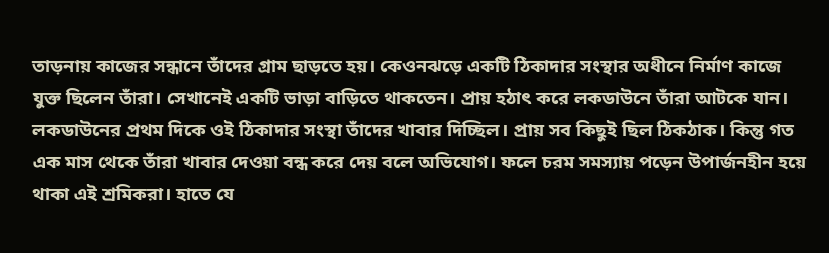তাড়নায় কাজের সন্ধানে তাঁদের গ্রাম ছাড়তে হয়। কেওনঝড়ে একটি ঠিকাদার সংস্থার অধীনে নির্মাণ কাজে যুক্ত ছিলেন তাঁরা। সেখানেই একটি ভাড়া বাড়িতে থাকতেন। প্রায় হঠাৎ করে লকডাউনে তাঁরা আটকে যান। লকডাউনের প্রথম দিকে ওই ঠিকাদার সংস্থা তাঁদের খাবার দিচ্ছিল। প্রায় সব কিছুই ছিল ঠিকঠাক। কিন্তু গত এক মাস থেকে তাঁরা খাবার দেওয়া বন্ধ করে দেয় বলে অভিযোগ। ফলে চরম সমস্যায় পড়েন উপার্জনহীন হয়ে থাকা এই শ্রমিকরা। হাতে যে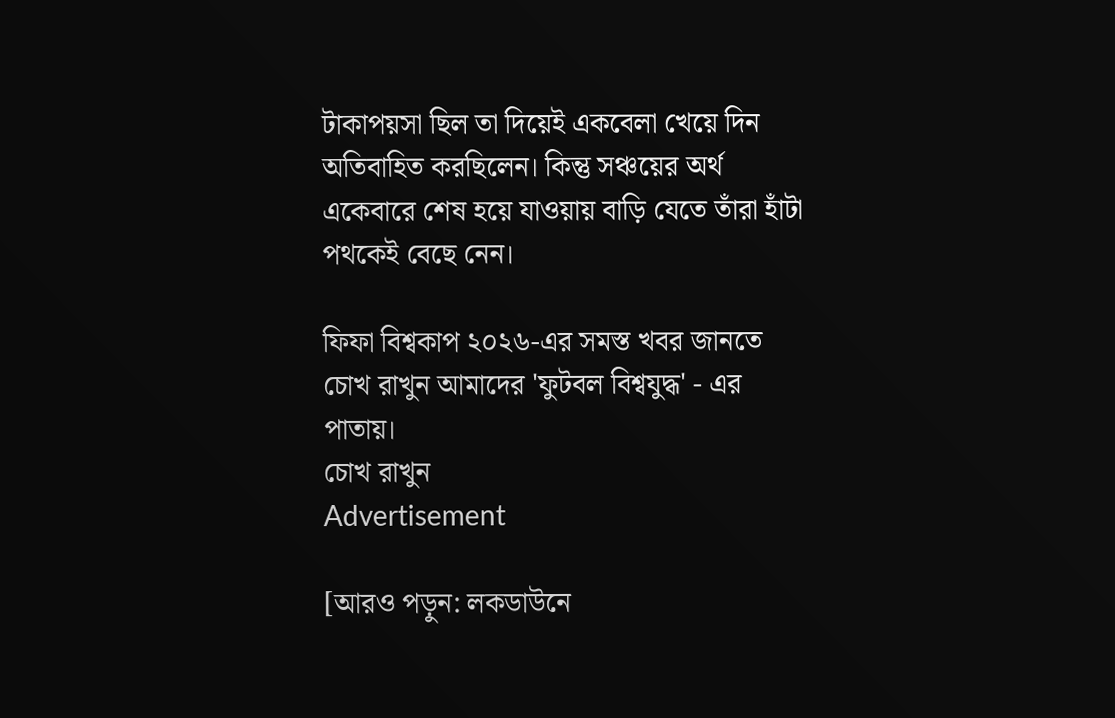টাকাপয়সা ছিল তা দিয়েই একবেলা খেয়ে দিন অতিবাহিত করছিলেন। কিন্তু সঞ্চয়ের অর্থ একেবারে শেষ হয়ে যাওয়ায় বাড়ি যেতে তাঁরা হাঁটা পথকেই বেছে নেন।

ফিফা বিশ্বকাপ ২০২৬-এর সমস্ত খবর জানতে চোখ রাখুন আমাদের 'ফুটবল বিশ্বযুদ্ধ' - এর পাতায়।
চোখ রাখুন
Advertisement

[আরও পড়ুন: লকডাউনে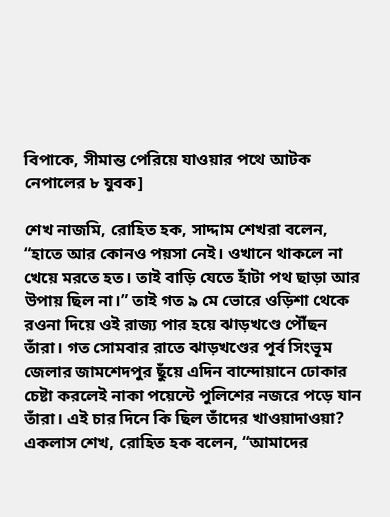বিপাকে, সীমান্ত পেরিয়ে যাওয়ার পথে আটক নেপালের ৮ যুবক]

শেখ নাজমি, রোহিত হক, সাদ্দাম শেখরা বলেন, “হাতে আর কোনও পয়সা নেই। ওখানে থাকলে না খেয়ে মরতে হত। তাই বাড়ি যেতে হাঁটা পথ ছাড়া আর উপায় ছিল না।” তাই গত ৯ মে ভোরে ওড়িশা থেকে রওনা দিয়ে ওই রাজ্য পার হয়ে ঝাড়খণ্ডে পৌঁছন তাঁরা। গত সোমবার রাতে ঝাড়খণ্ডের পূর্ব সিংভূম জেলার জামশেদপুর ছুঁয়ে এদিন বান্দোয়ানে ঢোকার চেষ্টা করলেই নাকা পয়েন্টে পুলিশের নজরে পড়ে যান তাঁরা। এই চার দিনে কি ছিল তাঁদের খাওয়াদাওয়া? একলাস শেখ, রোহিত হক বলেন, “আমাদের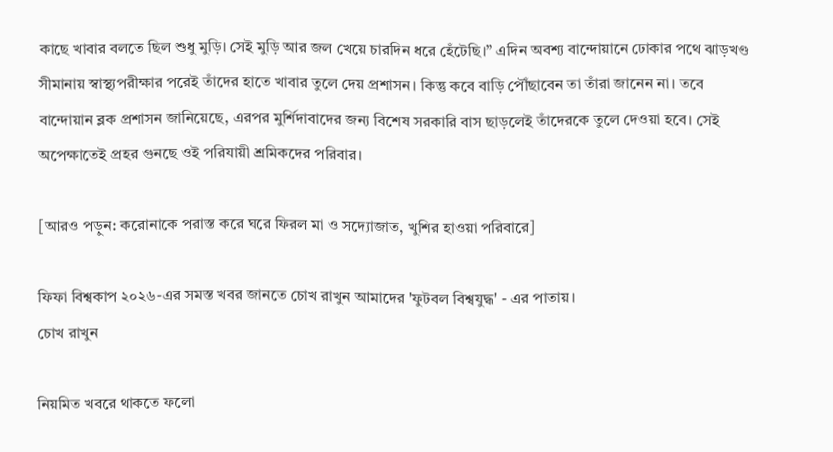কাছে খাবার বলতে ছিল শুধু মুড়ি। সেই মুড়ি আর জল খেয়ে চারদিন ধরে হেঁটেছি।” এদিন অবশ্য বান্দোয়ানে ঢোকার পথে ঝাড়খণ্ড সীমানায় স্বাস্থ্যপরীক্ষার পরেই তাঁদের হাতে খাবার তুলে দেয় প্রশাসন। কিন্তু কবে বাড়ি পৌঁছাবেন তা তাঁরা জানেন না। তবে বান্দোয়ান ব্লক প্রশাসন জানিয়েছে, এরপর মুর্শিদাবাদের জন্য বিশেষ সরকারি বাস ছাড়লেই তাঁদেরকে তুলে দেওয়া হবে। সেই অপেক্ষাতেই প্রহর গুনছে ওই পরিযায়ী শ্রমিকদের পরিবার।

[আরও পড়ুন: করোনাকে পরাস্ত করে ঘরে ফিরল মা ও সদ্যোজাত, খুশির হাওয়া পরিবারে]

ফিফা বিশ্বকাপ ২০২৬-এর সমস্ত খবর জানতে চোখ রাখুন আমাদের 'ফুটবল বিশ্বযুদ্ধ' - এর পাতায়।
চোখ রাখুন

নিয়মিত খবরে থাকতে ফলো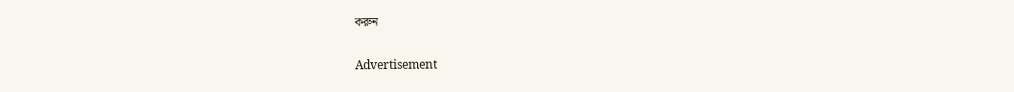করুন

Advertisement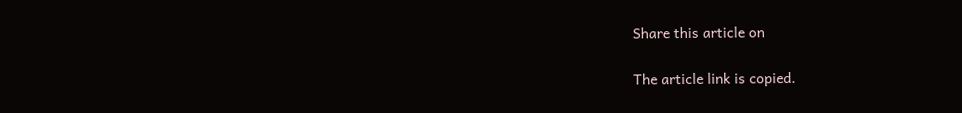Share this article on

The article link is copied.